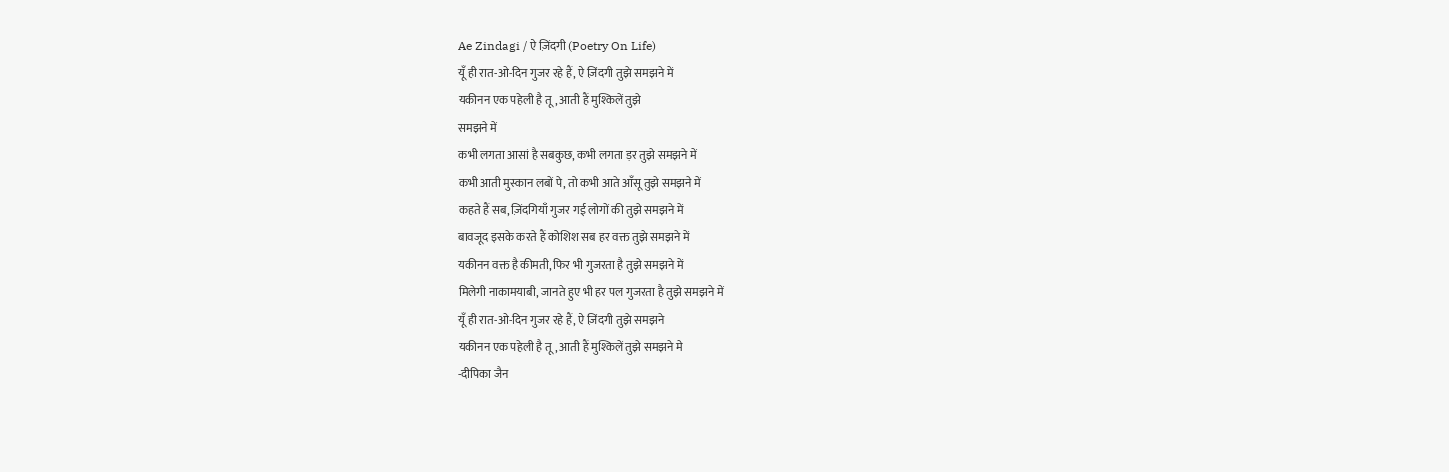Ae Zindagi / ऐ ज़िंदगी (Poetry On Life)
यूँ ही रात-ओ-दिन गुजर रहे हैं, ऐ ज़िंदगी तुझे समझने में
यकीनन एक पहेली है तू, आती हैं मुश्किलें तुझे
समझने में
कभी लगता आसां है सबकुछ, कभी लगता ड़र तुझे समझने में
कभी आती मुस्कान लबों पे, तो कभी आते आँसू तुझे समझने में
कहते हैं सब, ज़िंदगियाँ गुजर गई लोगों की तुझे समझने में
बावजूद इसके करते हैं कोशिश सब हर वक्त तुझे समझने में
यकीनन वक्त है कीमती, फिर भी गुजरता है तुझे समझने में
मिलेगी नाकामयाबी, जानते हुए भी हर पल गुजरता है तुझे समझने में
यूँ ही रात-ओ-दिन गुजर रहे हैं, ऐ ज़िंदगी तुझे समझने
यकीनन एक पहेली है तू, आती हैं मुश्किलें तुझे समझने मे
-दीपिका जैन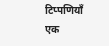टिप्पणियाँ
एक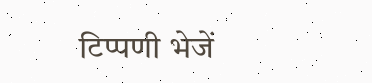टिप्पणी भेजें